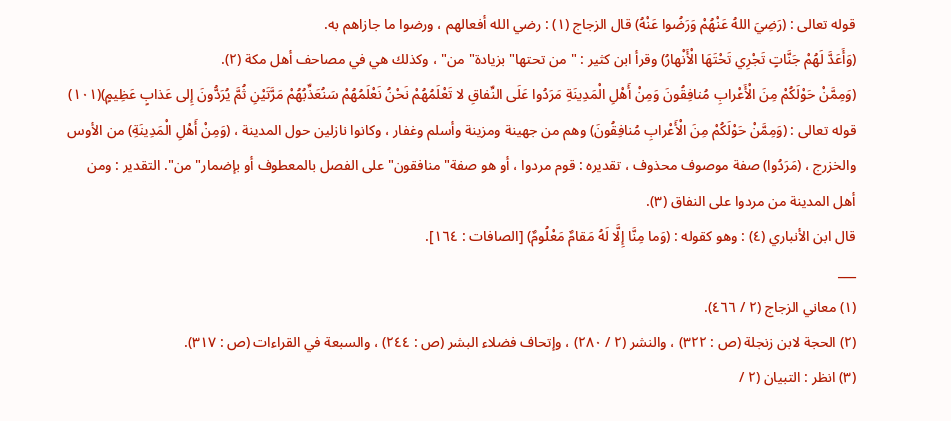قوله تعالى : (رَضِيَ اللهُ عَنْهُمْ وَرَضُوا عَنْهُ) قال الزجاج (١) : رضي الله أفعالهم ، ورضوا ما جازاهم به.
(وَأَعَدَّ لَهُمْ جَنَّاتٍ تَجْرِي تَحْتَهَا الْأَنْهارُ) وقرأ ابن كثير : " من تحتها" بزيادة" من" ، وكذلك هي في مصاحف أهل مكة (٢).
(وَمِمَّنْ حَوْلَكُمْ مِنَ الْأَعْرابِ مُنافِقُونَ وَمِنْ أَهْلِ الْمَدِينَةِ مَرَدُوا عَلَى النِّفاقِ لا تَعْلَمُهُمْ نَحْنُ نَعْلَمُهُمْ سَنُعَذِّبُهُمْ مَرَّتَيْنِ ثُمَّ يُرَدُّونَ إِلى عَذابٍ عَظِيمٍ)(١٠١)
قوله تعالى : (وَمِمَّنْ حَوْلَكُمْ مِنَ الْأَعْرابِ مُنافِقُونَ) وهم من جهينة ومزينة وأسلم وغفار ، وكانوا نازلين حول المدينة ، (وَمِنْ أَهْلِ الْمَدِينَةِ) من الأوس والخزرج ، (مَرَدُوا) صفة موصوف محذوف ، تقديره : قوم مردوا ، أو هو صفة" منافقون" على الفصل بالمعطوف أو بإضمار" من". التقدير : ومن أهل المدينة من مردوا على النفاق (٣).
قال ابن الأنباري (٤) : وهو كقوله : (وَما مِنَّا إِلَّا لَهُ مَقامٌ مَعْلُومٌ) [الصافات : ١٦٤].
___
(١) معاني الزجاج (٢ / ٤٦٦).
(٢) الحجة لابن زنجلة (ص : ٣٢٢) ، والنشر (٢ / ٢٨٠) ، وإتحاف فضلاء البشر (ص : ٢٤٤) ، والسبعة في القراءات (ص : ٣١٧).
(٣) انظر : التبيان (٢ /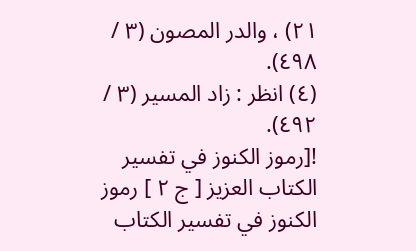٢١) ، والدر المصون (٣ / ٤٩٨).
(٤) انظر : زاد المسير (٣ / ٤٩٢).
![رموز الكنوز في تفسير الكتاب العزيز [ ج ٢ ] رموز الكنوز في تفسير الكتاب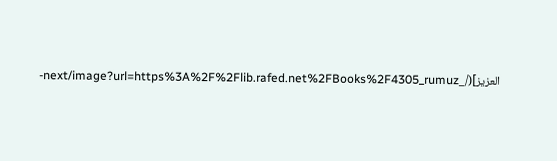العزيز](/_next/image?url=https%3A%2F%2Flib.rafed.net%2FBooks%2F4305_rumuz-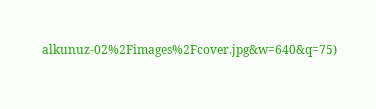alkunuz-02%2Fimages%2Fcover.jpg&w=640&q=75)